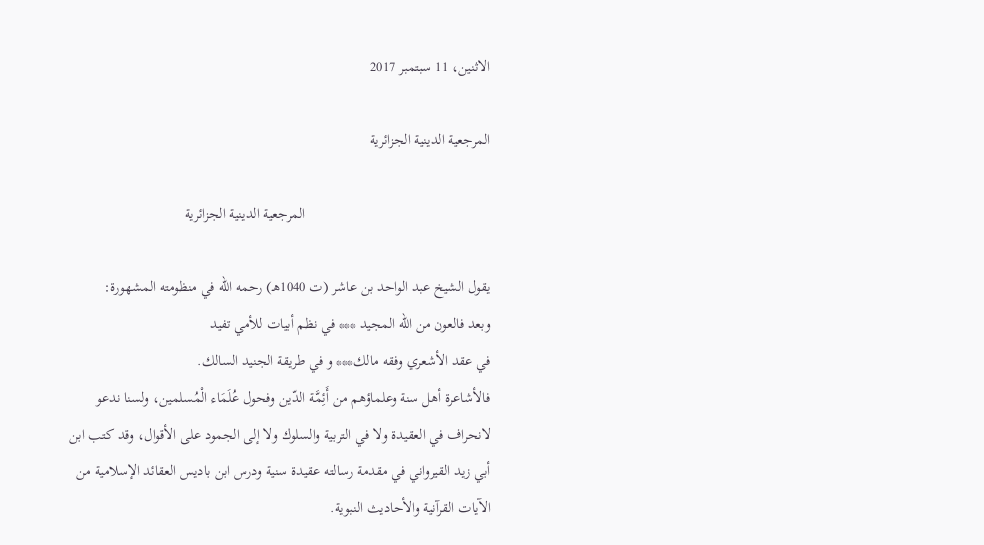الاثنين، 11 سبتمبر 2017

المرجعية الدينية الجزائرية

                                                 المرجعية الدينية الجزائرية

يقول الشيخ عبد الواحد بن عاشر (ت 1040هـ) رحمه الله في منظومته المشهورة:
وبعد فالعون من الله المجيد *** في نظم أبيات للأمي تفيد
في عقد الأشعري وفقه مالك*** و في طريقة الجنيد السالك.
فالأشاعرة أهل سنة وعلماؤهم من أَئِمَّة الدّين وفحول عُلَمَاء الْمُسلمين، ولسنا ندعو لانحراف في العقيدة ولا في التربية والسلوك ولا إلى الجمود على الأقوال، وقد كتب ابن أبي زيد القيرواني في مقدمة رسالته عقيدة سنية ودرس ابن باديس العقائد الإسلامية من الآيات القرآنية والأحاديث النبوية.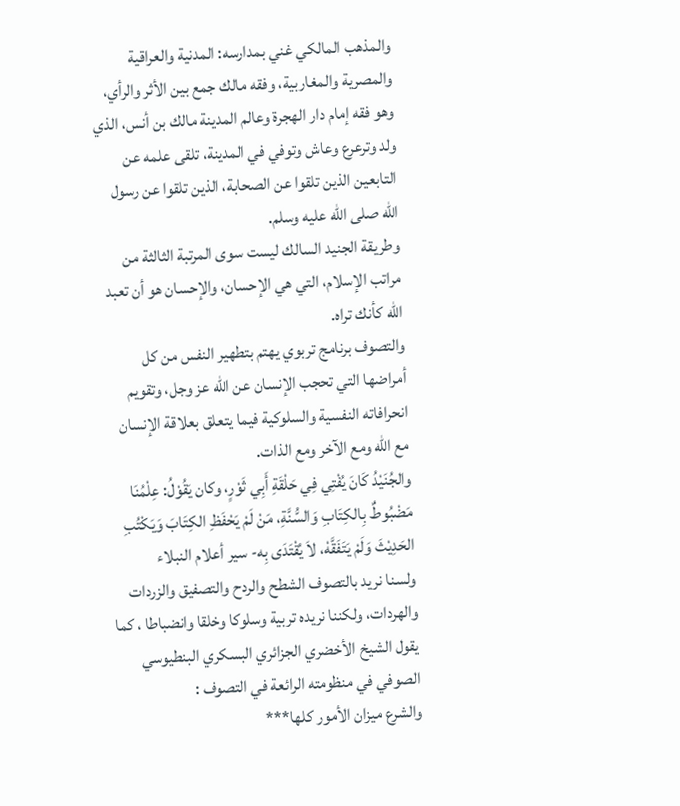والمذهب المالكي غني بمدارسه: المدنية والعراقية والمصرية والمغاربية، وفقه مالك جمع بين الأثر والرأي، وهو فقه إمام دار الهجرة وعالم المدينة مالك بن أنس، الذي ولد وترعرع وعاش وتوفي في المدينة، تلقى علمه عن التابعين الذين تلقوا عن الصحابة، الذين تلقوا عن رسول الله صلى الله عليه وسلم.
وطريقة الجنيد السالك ليست سوى المرتبة الثالثة من مراتب الإسلام، التي هي الإحسان، والإحسان هو أن تعبد الله كأنك تراه.
والتصوف برنامج تربوي يهتم بتطهير النفس من كل أمراضها التي تحجب الإنسان عن الله عز وجل، وتقويم انحرافاته النفسية والسلوكية فيما يتعلق بعلاقة الإنسان مع الله ومع الآخر ومع الذات.
والجُنَيْدُ كَانَ يُفْتِي فِي حَلْقَةِ أَبِي ثَوْرٍ، وكان يَقُوْلُ: عِلْمُنَا مَضْبُوطٌ بِالكِتَابِ وَالسُّنَّةِ، مَنْ لَمْ يَحْفَظِ الكِتَابَ وَيَكْتُبِ الحَدِيْثَ وَلَمْ يَتَفَقَّهْ، لاَ يُقْتَدَى بِه- سير أعلام النبلاء
ولسنا نريد بالتصوف الشطح والردح والتصفيق والزردات والهردات، ولكننا نريده تربية وسلوكا وخلقا وانضباطا ، كما يقول الشيخ الأخضري الجزائري البسكري البنطيوسي الصوفي في منظومته الرائعة في التصوف :
والشرع ميزان الأمور كلها***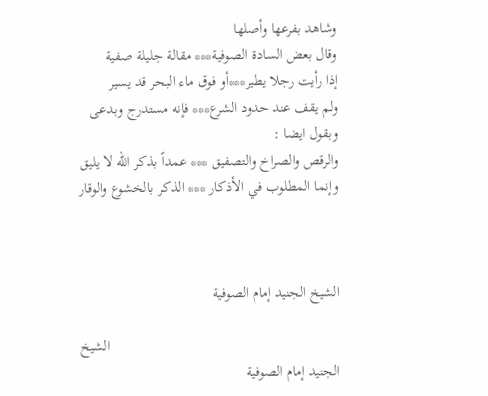وشاهد بفرعها وأصلها
وقال بعض السادة الصوفية*** مقالة جليلة صفية
إذا رأيت رجلا يطير***أو فوق ماء البحر قد يسير
ولم يقف عند حدود الشرع*** فإنه مستدرج وبدعى
وبقول ايضا :
والرقص والصراخ والتصفيق *** عمداً بذكر الله لا يليق
وإنما المطلوب في الأذكار *** الذكر بالخشوع والوقار



الشيخ الجنيد إمام الصوفية

                                                             الشيخ الجنيد إمام الصوفية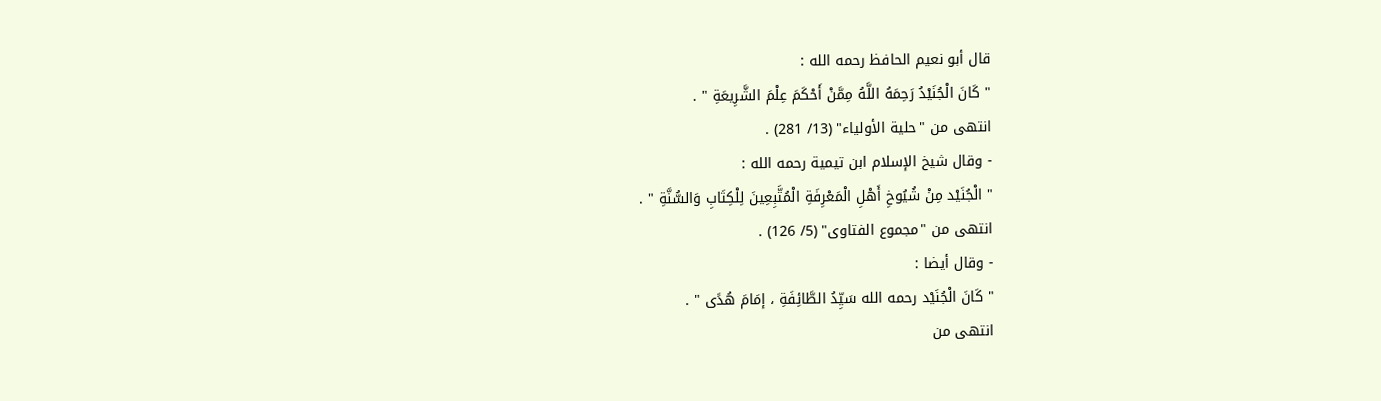قال أبو نعيم الحافظ رحمه الله :
" كَانَ الْجُنَيْدُ رَحِمَهُ اللَّهُ مِمَّنْ أَحْكَمَ عِلْمَ الشَّرِيعَةِ " .
انتهى من "حلية الأولياء" (13/ 281) .
- وقال شيخ الإسلام ابن تيمية رحمه الله :
" الْجُنَيْد مِنْ شُيُوخِ أَهْلِ الْمَعْرِفَةِ الْمُتَّبِعِينَ لِلْكِتَابِ وَالسُّنَّةِ " .
انتهى من "مجموع الفتاوى" (5/ 126) .
- وقال أيضا :
" كَانَ الْجُنَيْد رحمه الله سَيِّدُ الطَّائِفَةِ ، إمَامَ هُدًى " .
انتهى من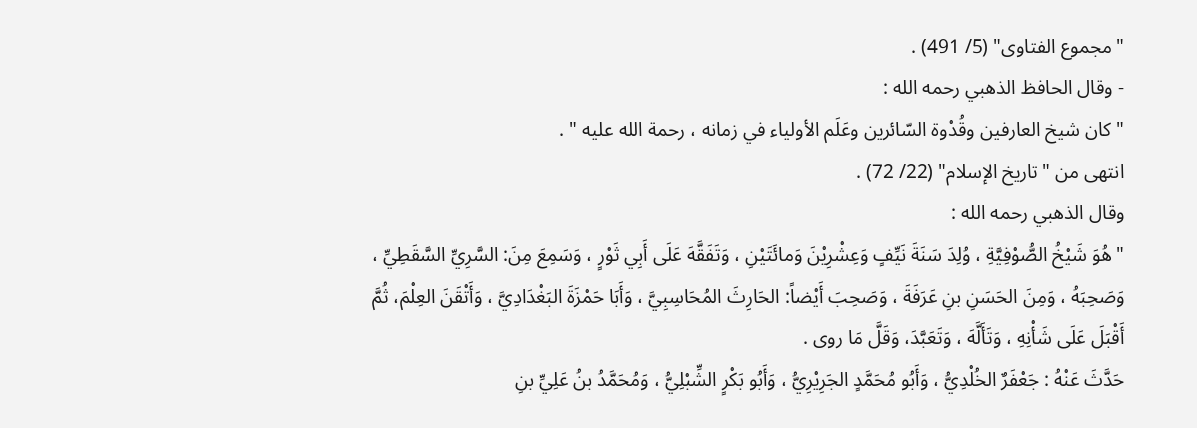"مجموع الفتاوى" (5/ 491) .
- وقال الحافظ الذهبي رحمه الله :
" كان شيخ العارفين وقُدْوة السّائرين وعَلَم الأولياء في زمانه ، رحمة الله عليه " .
انتهى من "تاريخ الإسلام" (22/ 72) .
وقال الذهبي رحمه الله :
" هُوَ شَيْخُ الصُّوْفِيَّةِ ، وُلِدَ سَنَةَ نَيِّفٍ وَعِشْرِيْنَ وَمائَتَيْنِ ، وَتَفَقَّهَ عَلَى أَبِي ثَوْرٍ ، وَسَمِعَ مِنَ: السَّرِيِّ السَّقَطِيِّ ، وَصَحِبَهُ ، وَمِنَ الحَسَنِ بنِ عَرَفَةَ ، وَصَحِبَ أَيْضاً: الحَارِثَ المُحَاسِبِيَّ ، وَأَبَا حَمْزَةَ البَغْدَادِيَّ ، وَأَتْقَنَ العِلْمَ، ثُمَّ أَقْبَلَ عَلَى شَأْنِهِ ، وَتَأَلَّهَ ، وَتَعَبَّدَ، وَقَلَّ مَا روى .
حَدَّثَ عَنْهُ : جَعْفَرٌ الخُلْدِيُّ ، وَأَبُو مُحَمَّدٍ الجَرِيْرِيُّ ، وَأَبُو بَكْرٍ الشِّبْلِيُّ ، وَمُحَمَّدُ بنُ عَلِيِّ بنِ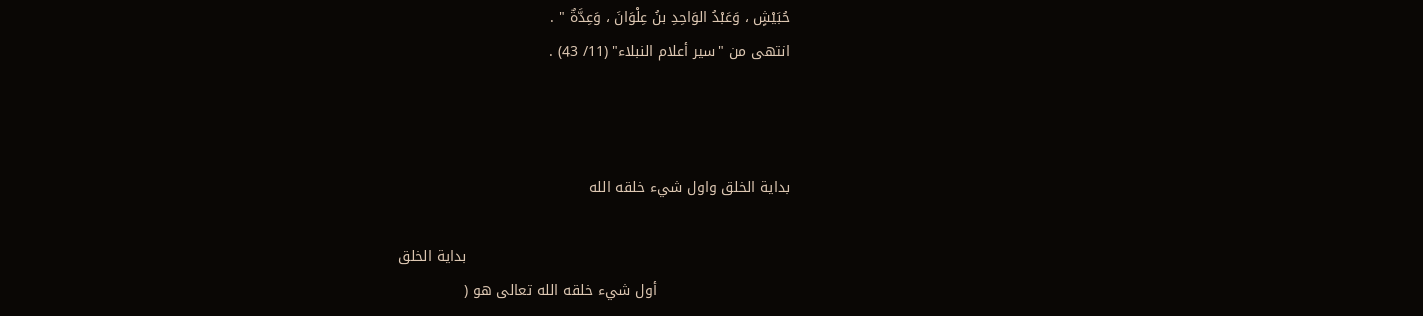حُبَيْشٍ ، وَعَبْدُ الوَاحِدِ بنُ عِلْوَانَ ، وَعِدَّةٌ " .
انتهى من "سير أعلام النبلاء" (11/ 43) .



بداية الخلق واول شيء خلقه الله

                                                                    بداية الخلق
                            أول شيء خلقه الله تعالى هو (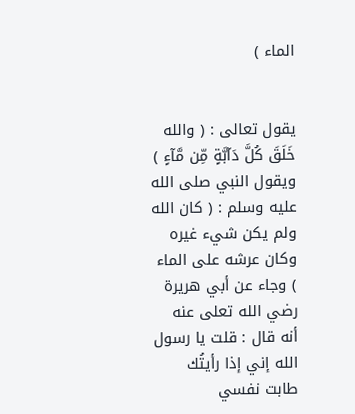الماء )


يقول تعالى : ( والله خَلَقَ كُلَّ دَآبَّةٍ مِّن مَّآءٍ )
ويقول النبي صلى الله عليه وسلم : ( كان الله ولم يكن شيء غيره وكان عرشه على الماء ) وجاء عن أبي هريرة رضي الله تعلى عنه أنه قال : قلت يا رسول الله إني إذا رأيتُك طابت نفسي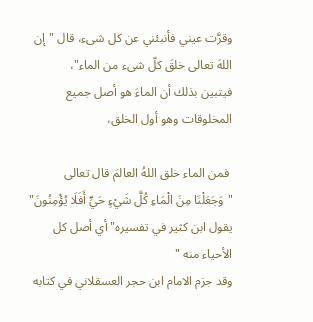وقرَّت عيني فأنبئني عن كل شىء، قال "إن اللهَ تعالى خلقَ كلّ شىء من الماء"،
فيتبين بذلك أن الماءَ هو أصل جميع المخلوقات وهو أول الخلق،

 فمن الماء خلق اللهُ العالمَ قال تعالى "وَجَعَلْنَا مِنَ الْمَاءِ كُلَّ شَيْءٍ حَيٍّ أَفَلَا يُؤْمِنُونَ"
يقول ابن كثير في تفسيره" أي أصل كل الأحياء منه "
وقد جزم الامام ابن حجر العسقلاني في كتابه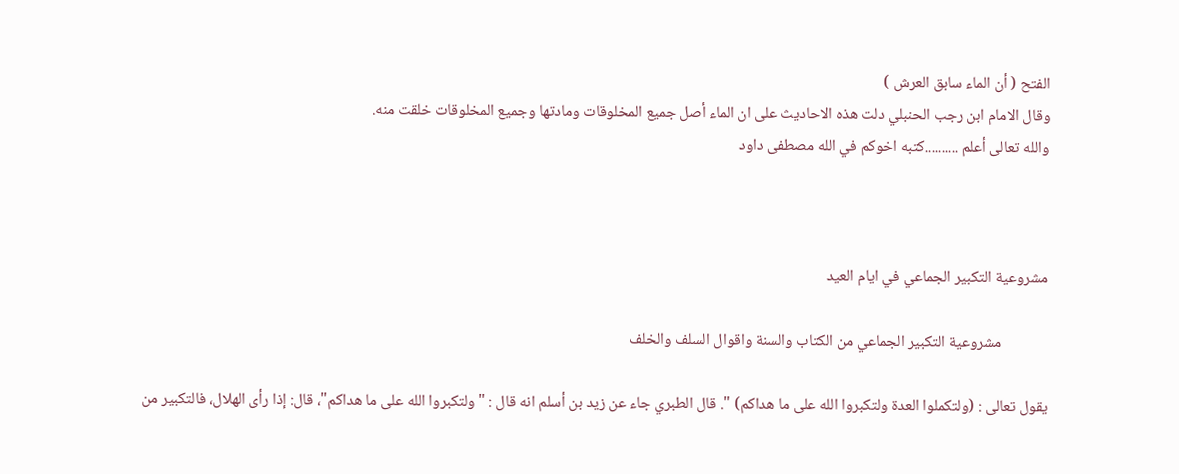الفتح ( أن الماء سابق العرش )
وقال الامام ابن رجب الحنبلي دلت هذه الاحاديث على ان الماء أصل جميع المخلوقات ومادتها وجميع المخلوقات خلقت منه.
والله تعالى أعلم ..........كتبه اخوكم في الله مصطفى داود



مشروعية التكبير الجماعي في ايام العيد

             مشروعية التكبير الجماعي من الكتاب والسنة واقوال السلف والخلف

يقول تعالى : (ولتكملوا العدة ولتكبروا الله على ما هداكم) ". قال الطبري جاء عن زيد بن أسلم انه قال : "ولتكبروا الله على ما هداكم"، قال: إذا رأى الهلال، فالتكبير من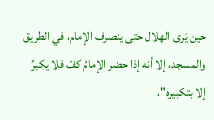حين يَرى الهلال حتى ينصرف الإمام، في الطريق والمسجد، إلا أنه إذا حضر الإمامُ كفّ فلا يكبرِّ إلا بتكبيره"،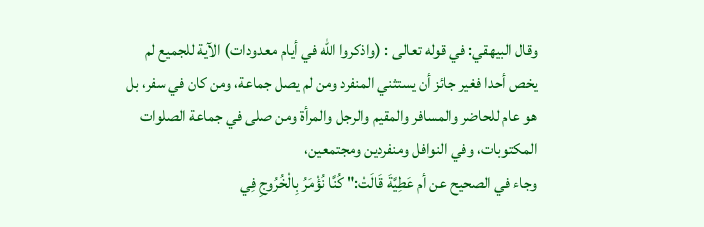وقال البيهقي: في قوله تعالى : (واذكروا الله في أيام معدودات) الآية للجميع لم يخص أحدا فغير جائز أن يستثني المنفرد ومن لم يصل جماعة، ومن كان في سفر، بل هو عام للحاضر والمسافر والمقيم والرجل والمرأة ومن صلى في جماعة الصلوات المكتوبات، وفي النوافل ومنفردين ومجتمعين،
وجاء في الصحيح عن أم عَطِيَّةَ قَالَتْ:" كُنَّا نُؤْمَرُ بِالْخُرُوجِ فِي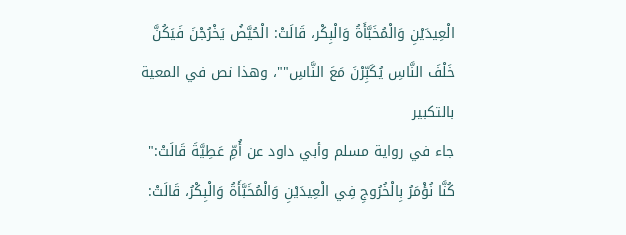الْعِيدَيْنِ وَالْمُخَبَّأَةُ وَالْبِكْر، قَالَتْ: الْحُيَّضُ يَخْرُجْنَ فَيَكُنَّ خَلْفَ النَّاسِ يُكَبِّرْنَ مَعَ النَّاسِ""، وهذا نص في المعية بالتكبير
جاء في رواية مسلم وأبي داود عن أُمِّ عَطِيَّةَ قَالَتْ:" كُنَّا نُؤْمَرُ بِالْخُرُوجِ فِي الْعِيدَيْنِ وَالْمُخَبَّأَةُ وَالْبِكْرُ، قَالَتْ: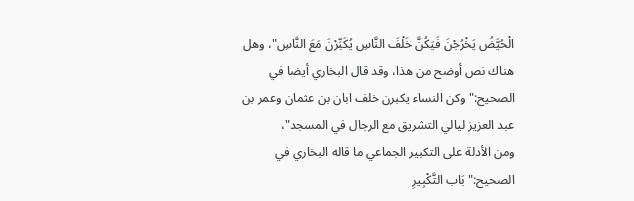الْحُيَّضُ يَخْرُجْنَ فَيَكُنَّ خَلْفَ النَّاسِ يُكَبِّرْنَ مَعَ النَّاسِ"، وهل هناك نص أوضح من هذا، وقد قال البخاري أيضا في الصحيح:" وكن النساء يكبرن خلف ابان بن عثمان وعمر بن عبد العزيز ليالي التشريق مع الرجال في المسجد"،
ومن الأدلة على التكبير الجماعي ما قاله البخاري في الصحيح:" بَاب التَّكْبِيرِ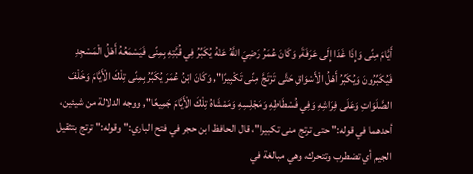أَيَّامَ مِنًى وَإِذَا غَدَا إِلَى عَرَفَةَ, وَكَانَ عُمَرُ رَضِيَ اللَّهُ عَنْهُ يُكَبِّرُ فِي قُبَّتِهِ بِمِنًى فَيَسْمَعُهُ أَهْلُ الْمَسْجِدِ فَيُكَبِّرُونَ وَيُكَبِّرُ أَهْلُ الْأَسْوَاقِ حَتَّى تَرْتَجَّ مِنًى تَكْبِيرًا", وَكَانَ ابْنُ عُمَرَ يُكَبِّرُ بِمِنًى تِلْكَ الْأَيَّامَ وَخَلْفَ الصَّلَوَاتِ وَعَلَى فِرَاشِهِ وَفِي فُسْطَاطِهِ وَمَجْلِسِهِ وَمَمْشَاهُ تِلْكَ الْأَيَّامَ جَمِيعًا", ووجه الدلالة من شيئين، أحدهما في قوله:" حتى ترتج منى تكبيرا"، قال الحافظ ابن حجر في فتح الباري:" وقوله:" ترتج بتثقيل الجيم أي تضطرب وتتحرك، وهي مبالغة في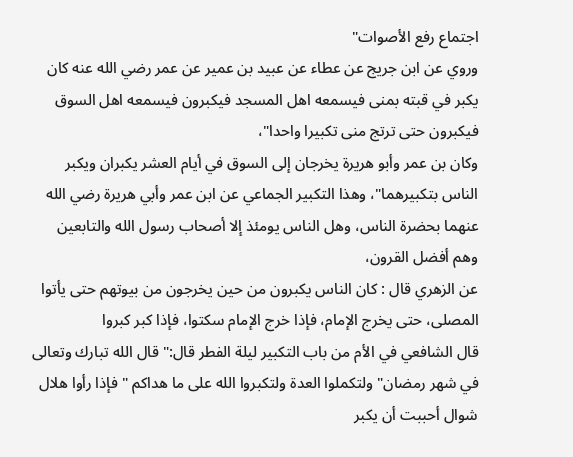اجتماع رفع الأصوات"
وروي عن ابن جريج عن عطاء عن عبيد بن عمير عن عمر رضي الله عنه كان يكبر في قبته بمنى فيسمعه اهل المسجد فيكبرون فيسمعه اهل السوق فيكبرون حتى ترتج منى تكبيرا واحدا"،
وكان بن عمر وأبو هريرة يخرجان إلى السوق في أيام العشر يكبران ويكبر الناس بتكبيرهما"، وهذا التكبير الجماعي عن ابن عمر وأبي هريرة رضي الله عنهما بحضرة الناس، وهل الناس يومئذ إلا أصحاب رسول الله والتابعين وهم أفضل القرون،
عن الزهري قال : كان الناس يكبرون من حين يخرجون من بيوتهم حتى يأتوا المصلى، حتى يخرج الإمام، فإذا خرج الإمام سكتوا، فإذا كبر كبروا
قال الشافعي في الأم من باب التكبير ليلة الفطر قال:" قال الله تبارك وتعالى في شهر رمضان" ولتكملوا العدة ولتكبروا الله على ما هداكم " فإذا رأوا هلال شوال أحببت أن يكبر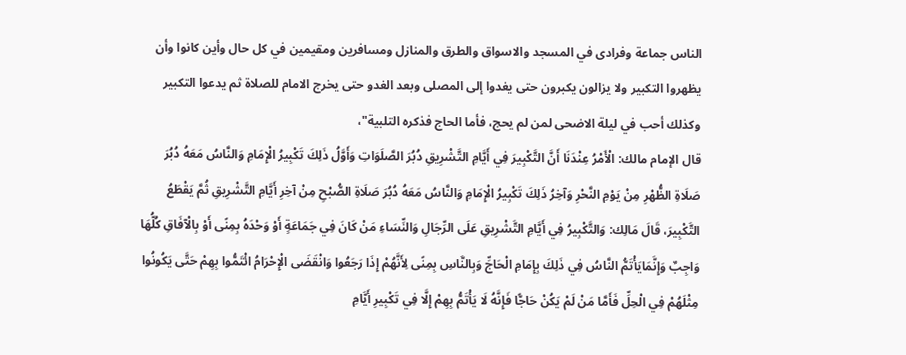الناس جماعة وفرادى في المسجد والاسواق والطرق والمنازل ومسافرين ومقيمين في كل حال وأين كانوا وأن يظهروا التكبير ولا يزالون يكبرون حتى يغدوا إلى المصلى وبعد الغدو حتى يخرج الامام للصلاة ثم يدعوا التكبير وكذلك أحب في ليلة الاضحى لمن لم يحج، فأما الحاج فذكره التلبية"،
قال الإمام مالك: الْأَمْرُ عِنْدَنَا أَنَّ التَّكْبِيرَ فِي أَيَّامِ التَّشْرِيقِ دُبُرَ الصَّلَوَاتِ وَأَوَّلُ ذَلِكَ تَكْبِيرُ الْإِمَامِ وَالنَّاسُ مَعَهُ دُبُرَ صَلَاةِ الظُّهْرِ مِنْ يَوْمِ النَّحْرِ وَآخِرُ ذَلِكَ تَكْبِيرُ الْإِمَامِ وَالنَّاسُ مَعَهُ دُبُرَ صَلَاةِ الصُّبْحِ مِنْ آخِرِ أَيَّامِ التَّشْرِيقِ ثُمَّ يَقْطَعُ التَّكْبِيرَ، قَالَ مَالِك: وَالتَّكْبِيرُ فِي أَيَّامِ التَّشْرِيقِ عَلَى الرِّجَالِ وَالنِّسَاءِ مَنْ كَانَ فِي جَمَاعَةٍ أَوْ وَحْدَهُ بِمِنًى أَوْ بِالْآفَاقِ كُلُّهَا وَاجِبٌ وَإِنَّمَايَأْتَمُّ النَّاسُ فِي ذَلِكَ بِإِمَامِ الْحَاجِّ وَبِالنَّاسِ بِمِنًى لِأَنَّهُمْ إِذَا رَجَعُوا وَانْقَضَى الْإِحْرَامُ ائْتَمُّوا بِهِمْ حَتَّى يَكُونُوا مِثْلَهُمْ فِي الْحِلِّ فَأَمَّا مَنْ لَمْ يَكُنْ حَاجًّا فَإِنَّهُ لَا يَأْتَمُّ بِهِمْ إِلَّا فِي تَكْبِيرِ أَيَّامِ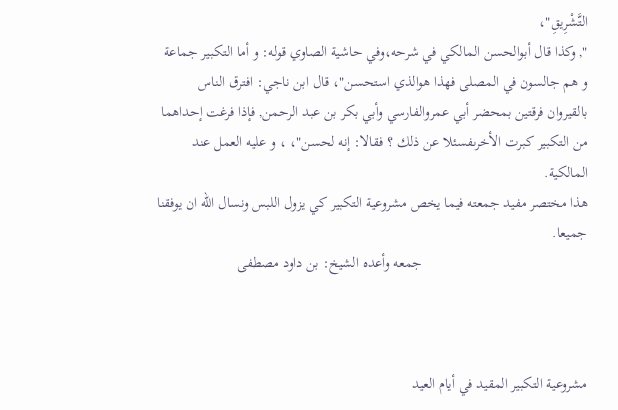التَّشْرِيقِ"،
", وكذا قال أبوالحسن المالكي في شرحه،وفي حاشية الصاوي قوله: و أما التكبير جماعة و هم جالسون في المصلى فهذا هوالذي استحسن"، قال ابن ناجي: افترق الناس بالقيروان فرقتين بمحضر أبي عمروالفارسي وأبي بكر بن عبد الرحمن, فإذا فرغت إحداهما من التكبير كبرت الأخرىفسئلا عن ذلك ؟ فقالا: إنه لحسن"، ، و عليه العمل عند المالكية.
هذا مختصر مفيد جمعته فيما يخص مشروعية التكبير كي يزول اللبس ونسال الله ان يوفقنا جميعا.
                                            جمعه وأعده الشيخ: بن داود مصطفى



مشروعية التكبير المقيد في أيام العيد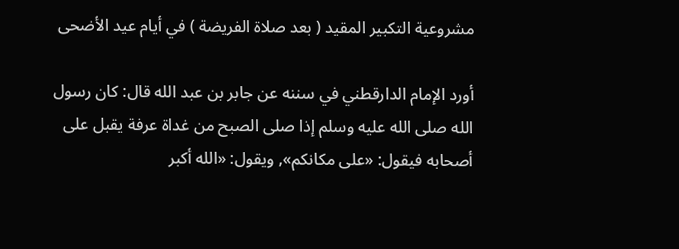مشروعية التكبير المقيد ( بعد صلاة الفريضة ) في أيام عيد الأضحى

أورد الإمام الدارقطني في سننه عن جابر بن عبد الله قال: كان رسول الله صلى الله عليه وسلم إذا صلى الصبح من غداة عرفة يقبل على أصحابه فيقول: «على مكانكم», ويقول: «الله أكبر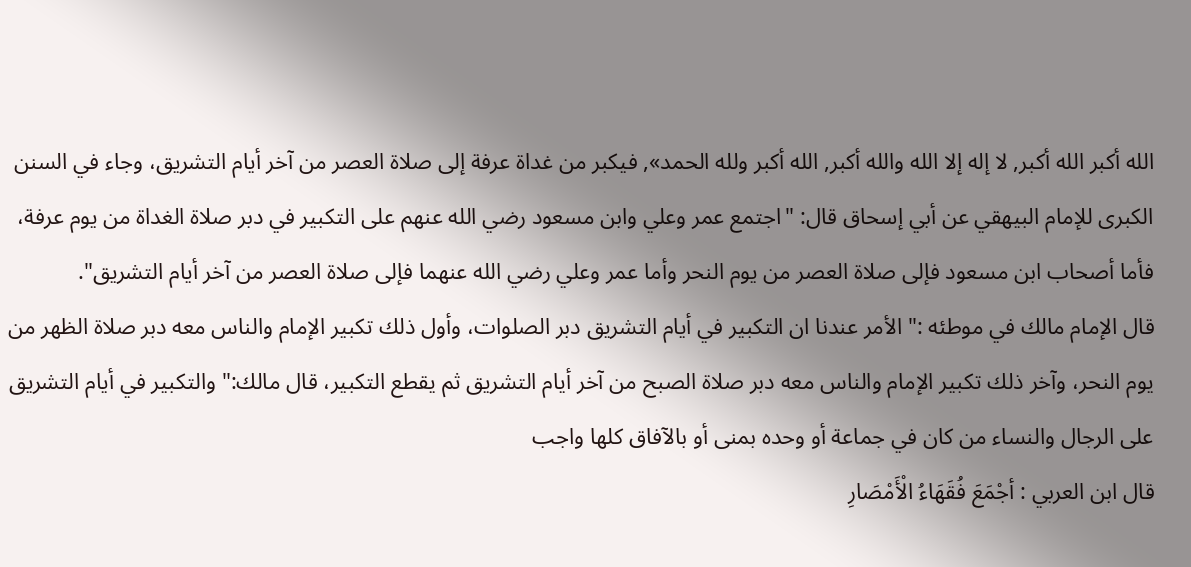الله أكبر الله أكبر, لا إله إلا الله والله أكبر, الله أكبر ولله الحمد», فيكبر من غداة عرفة إلى صلاة العصر من آخر أيام التشريق، وجاء في السنن الكبرى للإمام البيهقي عن أبي إسحاق قال: "اجتمع عمر وعلي وابن مسعود رضي الله عنهم على التكبير في دبر صلاة الغداة من يوم عرفة، فأما أصحاب ابن مسعود فإلى صلاة العصر من يوم النحر وأما عمر وعلي رضي الله عنهما فإلى صلاة العصر من آخر أيام التشريق".
قال الإمام مالك في موطئه :" الأمر عندنا ان التكبير في أيام التشريق دبر الصلوات، وأول ذلك تكبير الإمام والناس معه دبر صلاة الظهر من يوم النحر، وآخر ذلك تكبير الإمام والناس معه دبر صلاة الصبح من آخر أيام التشريق ثم يقطع التكبير، قال مالك:" والتكبير في أيام التشريق على الرجال والنساء من كان في جماعة أو وحده بمنى أو بالآفاق كلها واجب
قال ابن العربي : أجْمَعَ فُقَهَاءُ الْأَمْصَارِ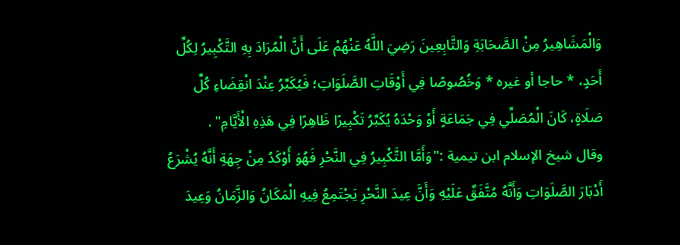وَالْمَشَاهِيرُ مِنْ الصَّحَابَةِ وَالتَّابِعِينَ رَضِيَ اللَّهُ عَنْهُمْ عَلَى أَنَّ الْمُرَادَ بِهِ التَّكْبِيرُ لِكُلِّ أَحَدٍ، * حاجا أو غيره * وَخُصُوصًا فِي أَوْقَاتِ الصَّلَوَاتِ؛ فَيُكَبِّرُ عِنْدَ انْقِضَاءِ كُلِّ صَلَاةٍ، كَانَ الْمُصَلِّي فِي جَمَاعَةٍ أَوْ وَحْدَهُ يُكَبِّرُ تَكْبِيرًا ظَاهِرًا فِي هَذِهِ الْأَيَّامِ" .
وقال شيخ الإسلام ابن تيمية :"وَأَمَّا التَّكْبِيرُ فِي النَّحْرِ فَهُوَ أَوْكَدُ مِنْ جِهَةِ أَنَّهُ يُشْرَعُ أَدْبَارَ الصَّلَوَاتِ وَأَنَّهُ مُتَّفَقٌ عَلَيْهِ وَأَنَّ عِيدَ النَّحْرِ يَجْتَمِعُ فِيهِ الْمَكَانُ وَالزَّمَانُ وَعِيدَ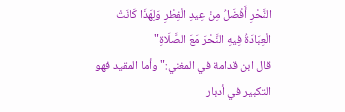النَّحْرِ أَفْضَلُ مِنْ عِيدِ الْفِطْرِ وَلِهَذَا كَانَتْ الْعِبَادَةُ فِيهِ النَّحْرَ مَعَ الصَّلَاةِ"
قال ابن قدامة في المغني:" وأما المقيد فهو التكبير في أدبار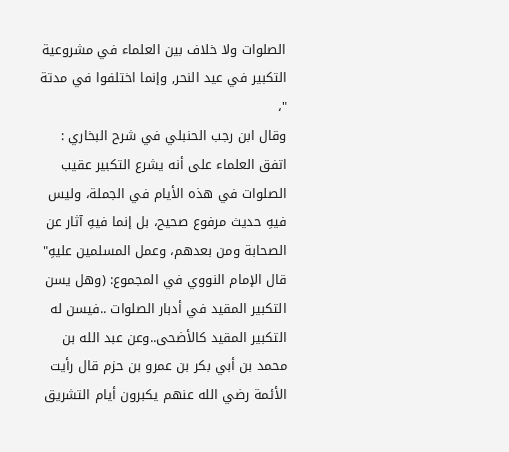الصلوات ولا خلاف بين العلماء في مشروعية التكبير في عيد النحر, وإنما اختلفوا في مدتة "،
وقال ابن رجب الحنبلي في شرح البخاري : اتفق العلماء على أنه يشرع التكبير عقيب الصلوات في هذه الأيام في الجملة، وليس فيهِ حديث مرفوع صحيح، بل إنما فيهِ آثار عن الصحابة ومن بعدهم، وعمل المسلمين عليهِ"
قال الإمام النووي في المجموع: (وهل يسن التكبير المقيد في أدبار الصلوات ..فيسن له التكبير المقيد كالأضحى..وعن عبد الله بن محمد بن أبي بكر بن عمرو بن حزم قال رأيت الأئمة رضي الله عنهم يكبرون أيام التشريق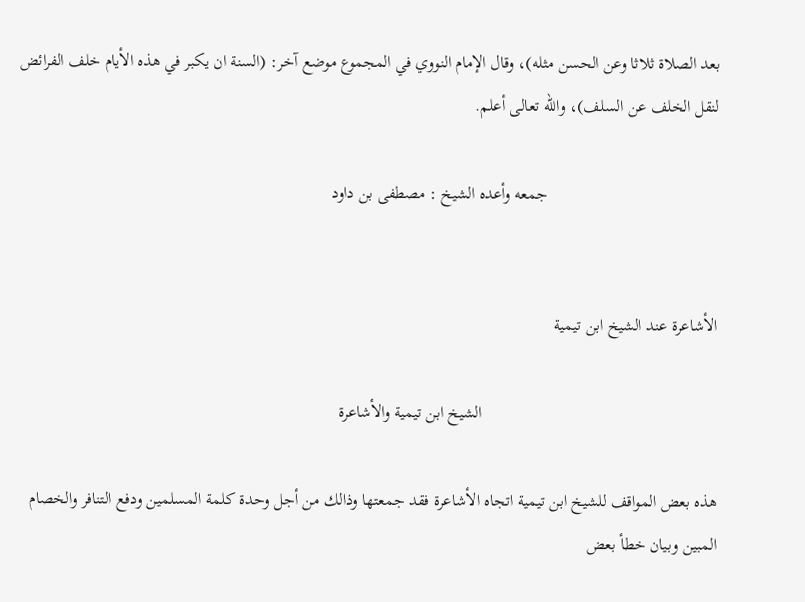بعد الصلاة ثلاثا وعن الحسن مثله)، وقال الإمام النووي في المجموع موضع آخر: (السنة ان يكبر في هذه الأيام خلف الفرائض لنقل الخلف عن السلف)، والله تعالى أعلم.

                                        جمعه وأعده الشيخ : مصطفى بن داود


الأشاعرة عند الشيخ ابن تيمية

                                                       الشيخ ابن تيمية والأشاعرة

هذه بعض المواقف للشيخ ابن تيمية اتجاه الأشاعرة فقد جمعتها وذالك من أجل وحدة كلمة المسلمين ودفع التنافر والخصام المبين وبيان خطأ بعض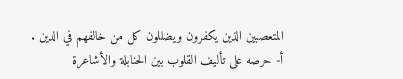المتعصبين الذين يكفرون ويضللون كل من خالفهم في الدين .
أ- حرصه على تأليف القلوب بين الحنابلة والأشاعرة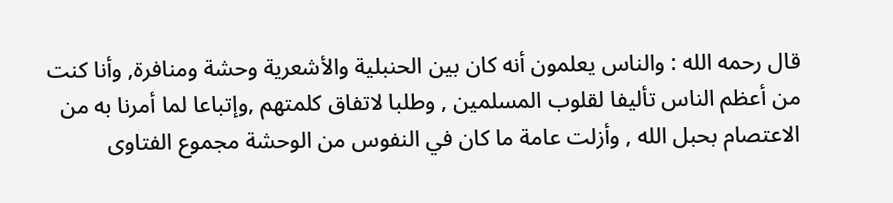قال رحمه الله : والناس يعلمون أنه كان بين الحنبلية والأشعرية وحشة ومنافرة, وأنا كنت من أعظم الناس تأليفا لقلوب المسلمين , وطلبا لاتفاق كلمتهم ,وإتباعا لما أمرنا به من الاعتصام بحبل الله , وأزلت عامة ما كان في النفوس من الوحشة مجموع الفتاوى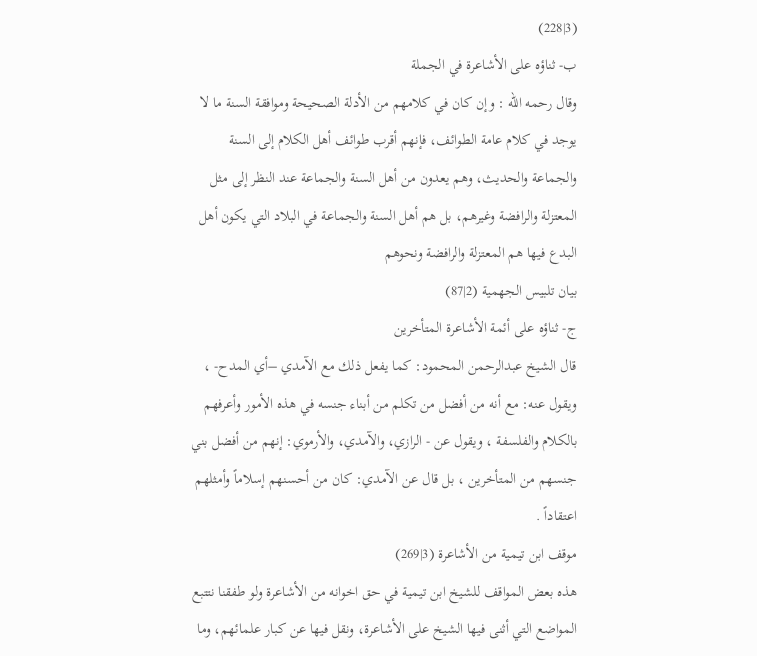(3|228)
ب- ثناؤه على الأشاعرة في الجملة
وقال رحمه الله : وإن كان في كلامهم من الأدلة الصحيحة وموافقة السنة ما لا يوجد في كلام عامة الطوائف، فإنهم أقرب طوائف أهل الكلام إلى السنة والجماعة والحديث، وهم يعدون من أهل السنة والجماعة عند النظر إلى مثل المعتزلة والرافضة وغيرهم، بل هم أهل السنة والجماعة في البلاد التي يكون أهل البدع فيها هم المعتزلة والرافضة ونحوهم
بيان تلبيس الجهمية (2|87)
ج- ثناؤه على أئمة الأشاعرة المتأخرين
قال الشيخ عبدالرحمن المحمود: كما يفعل ذلك مع الآمدي –أي المدح- ، ويقول عنه: مع أنه من أفضل من تكلم من أبناء جنسه في هذه الأمور وأعرفهم بالكلام والفلسفة ، ويقول عن - الرازي، والآمدي، والأرموي: إنهم من أفضل بني جنسهم من المتأخرين ، بل قال عن الآمدي: كان من أحسنهم إسلاماً وأمثلهم اعتقاداً .
موقف ابن تيمية من الأشاعرة (3|269)
هذه بعض المواقف للشيخ ابن تيمية في حق اخوانه من الأشاعرة ولو طفقنا نتتبع المواضع التي أثنى فيها الشيخ على الأشاعرة، ونقل فيها عن كبار علمائهم، وما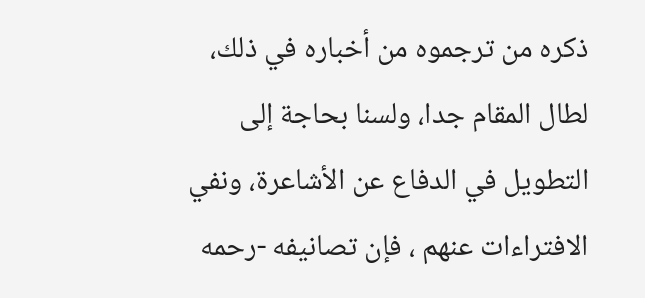ذكره من ترجموه من أخباره في ذلك، لطال المقام جدا، ولسنا بحاجة إلى التطويل في الدفاع عن الأشاعرة، ونفي الافتراءات عنهم ، فإن تصانيفه -رحمه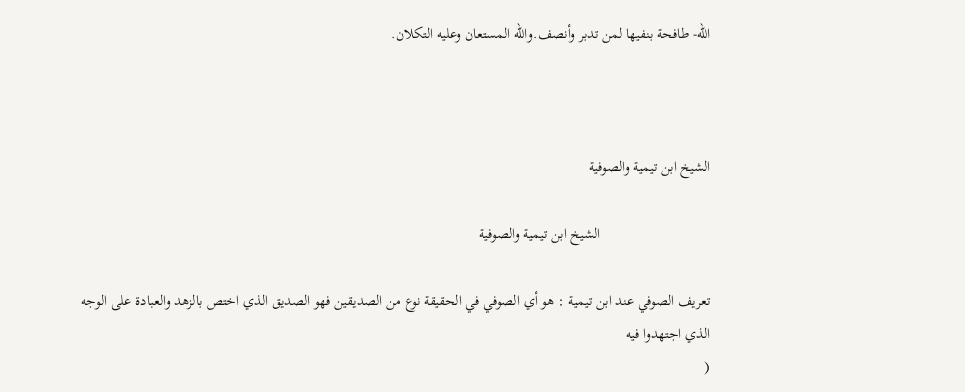الله- طافحة بنفيها لمن تدبر وأنصف.والله المستعان وعليه التكلان.



الشيخ ابن تيمية والصوفية

                             الشيخ ابن تيمية والصوفية

تعريف الصوفي عند ابن تيمية : هو أي الصوفي في الحقيقة نوع من الصديقين فهو الصديق الذي اختص بالزهد والعبادة على الوجه الذي اجتهدوا فيه
(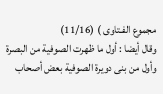مجموع الفـتاوى ) (11/16)
وقال أيضا : أول ما ظهرت الصوفية من البصرة وأول من بنى دويرة الصوفية بعض أصحاب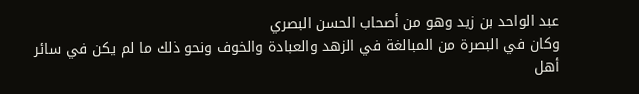عبد الواحد بن زيد وهو من أصحاب الحسن البصري
وكان في البصرة من المبالغة في الزهد والعبادة والخوف ونحو ذلك ما لم يكن في سائر أهل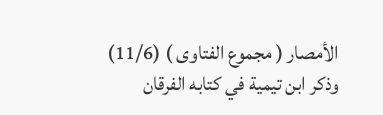الأمصار ( مجموع الفتاوى ) (11/6)
وذكر ابن تيمية في كتابه الفرقان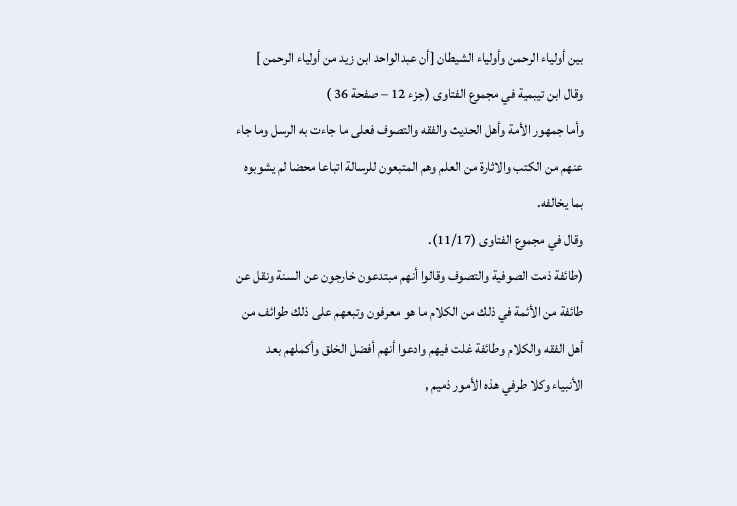بين أولياء الرحمن وأولياء الشيطان [أن عبدالواحد ابن زيد من أولياء الرحمن ]
وقال ابن تيبمية في مجموع الفتاوى (جزء 12 – صفحة 36 )
وأما جمهور الأمة وأهل الحديث والفقه والتصوف فعلى ما جاءت به الرسل وما جاء عنهم من الكتب والاثارة من العلم وهم المتبعون للرسالة اتباعا محضا لم يشوبوه بما يخالفه.
وقال في مجموع الفتاوى (11/17).
(طائفة ذمت الصوفية والتصوف وقالوا أنهم مبتدعون خارجون عن السنة ونقل عن طائفة من الأئمة في ذلك من الكلام ما هو معرفون وتبعهم على ذلك طوائف من أهل الفقه والكلام وطائفة غلت فيهم وادعوا أنهم أفضل الخلق وأكملهم بعد الأنبياء وكلا طرفي هذه الأمور ذميم ,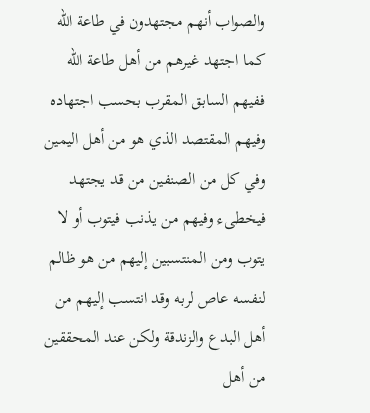والصواب أنهم مجتهدون في طاعة الله كما اجتهد غيرهم من أهل طاعة الله ففيهم السابق المقرب بحسب اجتهاده وفيهم المقتصد الذي هو من أهل اليمين وفي كل من الصنفين من قد يجتهد فيخطىء وفيهم من يذنب فيتوب أو لا يتوب ومن المنتسبين إليهم من هو ظالم لنفسه عاص لربه وقد انتسب إليهم من أهل البدع والزندقة ولكن عند المحققين من أهل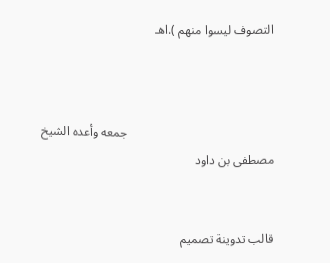التصوف ليسوا منهم ).اهـ



                                               جمعه وأعده الشيخ مصطفى بن داود


قالب تدوينة تصميم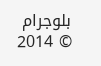بلوجرام © 2014